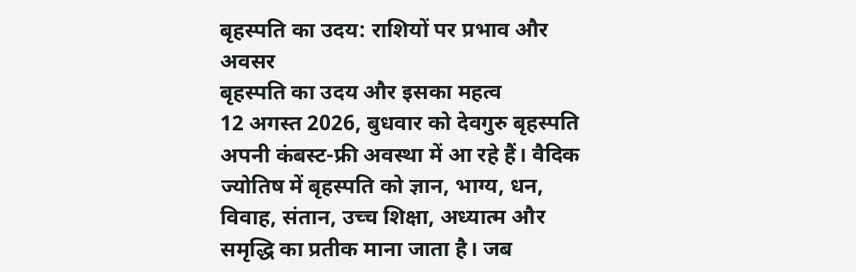बृहस्पति का उदय: राशियों पर प्रभाव और अवसर
बृहस्पति का उदय और इसका महत्व
12 अगस्त 2026, बुधवार को देवगुरु बृहस्पति अपनी कंबस्ट-फ्री अवस्था में आ रहे हैं। वैदिक ज्योतिष में बृहस्पति को ज्ञान, भाग्य, धन, विवाह, संतान, उच्च शिक्षा, अध्यात्म और समृद्धि का प्रतीक माना जाता है। जब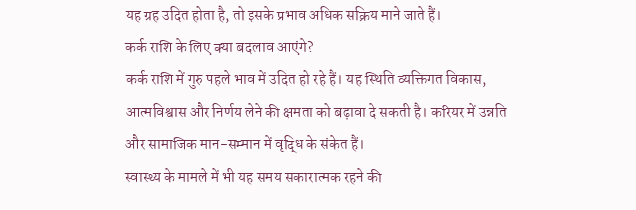यह ग्रह उदित होता है, तो इसके प्रभाव अधिक सक्रिय माने जाते हैं।
कर्क राशि के लिए क्या बदलाव आएंगे?
कर्क राशि में गुरु पहले भाव में उदित हो रहे हैं। यह स्थिति व्यक्तिगत विकास, आत्मविश्वास और निर्णय लेने की क्षमता को बढ़ावा दे सकती है। करियर में उन्नति और सामाजिक मान-सम्मान में वृद्धि के संकेत हैं।
स्वास्थ्य के मामले में भी यह समय सकारात्मक रहने की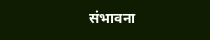संभावना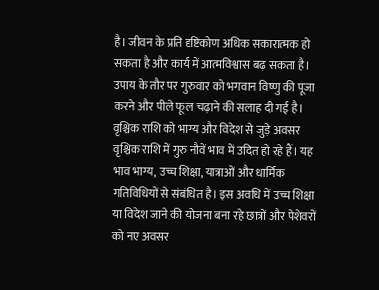है। जीवन के प्रति दृष्टिकोण अधिक सकारात्मक हो सकता है और कार्य में आत्मविश्वास बढ़ सकता है। उपाय के तौर पर गुरुवार को भगवान विष्णु की पूजा करने और पीले फूल चढ़ाने की सलाह दी गई है।
वृश्चिक राशि को भाग्य और विदेश से जुड़े अवसर
वृश्चिक राशि में गुरु नौवें भाव में उदित हो रहे हैं। यह भाव भाग्य, उच्च शिक्षा, यात्राओं और धार्मिक गतिविधियों से संबंधित है। इस अवधि में उच्च शिक्षा या विदेश जाने की योजना बना रहे छात्रों और पेशेवरों को नए अवसर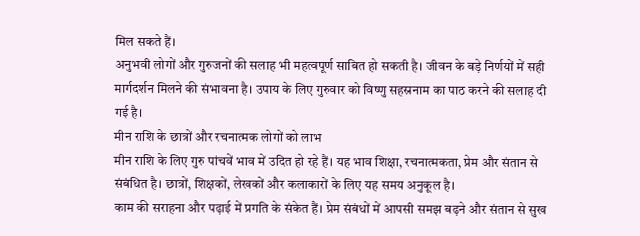मिल सकते हैं।
अनुभवी लोगों और गुरुजनों की सलाह भी महत्वपूर्ण साबित हो सकती है। जीवन के बड़े निर्णयों में सही मार्गदर्शन मिलने की संभावना है। उपाय के लिए गुरुवार को विष्णु सहस्रनाम का पाठ करने की सलाह दी गई है।
मीन राशि के छात्रों और रचनात्मक लोगों को लाभ
मीन राशि के लिए गुरु पांचवें भाव में उदित हो रहे हैं। यह भाव शिक्षा, रचनात्मकता, प्रेम और संतान से संबंधित है। छात्रों, शिक्षकों, लेखकों और कलाकारों के लिए यह समय अनुकूल है।
काम की सराहना और पढ़ाई में प्रगति के संकेत हैं। प्रेम संबंधों में आपसी समझ बढ़ने और संतान से सुख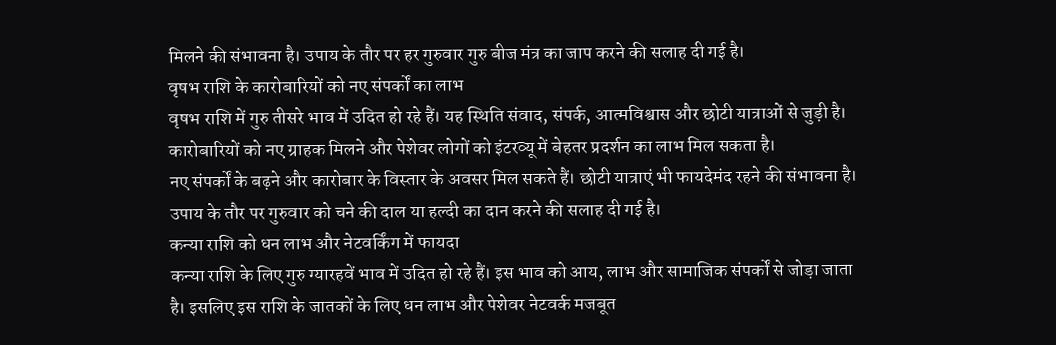मिलने की संभावना है। उपाय के तौर पर हर गुरुवार गुरु बीज मंत्र का जाप करने की सलाह दी गई है।
वृषभ राशि के कारोबारियों को नए संपर्कों का लाभ
वृषभ राशि में गुरु तीसरे भाव में उदित हो रहे हैं। यह स्थिति संवाद, संपर्क, आत्मविश्वास और छोटी यात्राओं से जुड़ी है। कारोबारियों को नए ग्राहक मिलने और पेशेवर लोगों को इंटरव्यू में बेहतर प्रदर्शन का लाभ मिल सकता है।
नए संपर्कों के बढ़ने और कारोबार के विस्तार के अवसर मिल सकते हैं। छोटी यात्राएं भी फायदेमंद रहने की संभावना है। उपाय के तौर पर गुरुवार को चने की दाल या हल्दी का दान करने की सलाह दी गई है।
कन्या राशि को धन लाभ और नेटवर्किंग में फायदा
कन्या राशि के लिए गुरु ग्यारहवें भाव में उदित हो रहे हैं। इस भाव को आय, लाभ और सामाजिक संपर्कों से जोड़ा जाता है। इसलिए इस राशि के जातकों के लिए धन लाभ और पेशेवर नेटवर्क मजबूत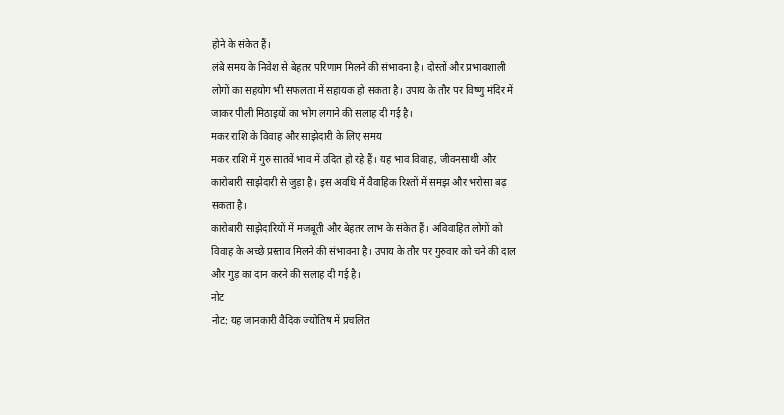होने के संकेत हैं।
लंबे समय के निवेश से बेहतर परिणाम मिलने की संभावना है। दोस्तों और प्रभावशाली लोगों का सहयोग भी सफलता में सहायक हो सकता है। उपाय के तौर पर विष्णु मंदिर में जाकर पीली मिठाइयों का भोग लगाने की सलाह दी गई है।
मकर राशि के विवाह और साझेदारी के लिए समय
मकर राशि में गुरु सातवें भाव में उदित हो रहे हैं। यह भाव विवाह, जीवनसाथी और कारोबारी साझेदारी से जुड़ा है। इस अवधि में वैवाहिक रिश्तों में समझ और भरोसा बढ़ सकता है।
कारोबारी साझेदारियों में मजबूती और बेहतर लाभ के संकेत हैं। अविवाहित लोगों को विवाह के अच्छे प्रस्ताव मिलने की संभावना है। उपाय के तौर पर गुरुवार को चने की दाल और गुड़ का दान करने की सलाह दी गई है।
नोट
नोट: यह जानकारी वैदिक ज्योतिष में प्रचलित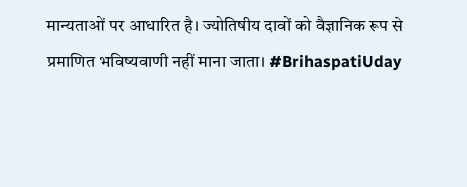मान्यताओं पर आधारित है। ज्योतिषीय दावों को वैज्ञानिक रूप से प्रमाणित भविष्यवाणी नहीं माना जाता। #BrihaspatiUday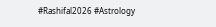#Rashifal2026 #Astrology